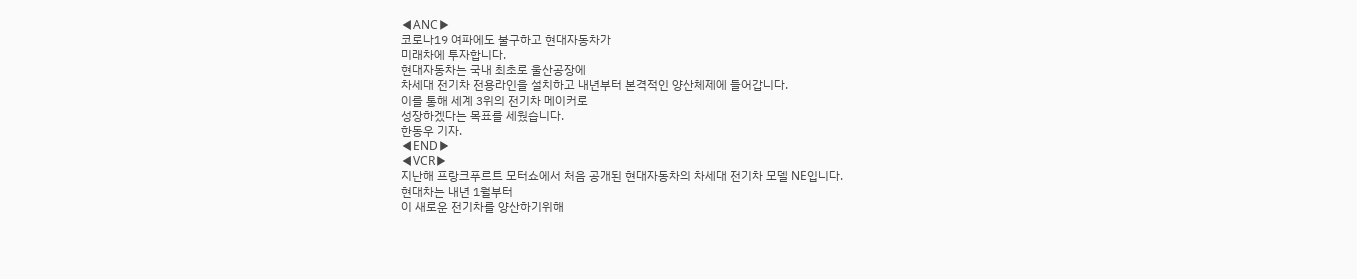◀ANC▶
코로나19 여파에도 불구하고 현대자동차가
미래차에 투자합니다.
현대자동차는 국내 최초로 울산공장에
차세대 전기차 전용라인을 설치하고 내년부터 본격적인 양산체제에 들어갑니다.
이를 통해 세계 3위의 전기차 메이커로
성장하겠다는 목표를 세웠습니다.
한동우 기자.
◀END▶
◀VCR▶
지난해 프랑크푸르트 모터쇼에서 처음 공개된 현대자동차의 차세대 전기차 모델 NE입니다.
현대차는 내년 1월부터
이 새로운 전기차를 양산하기위해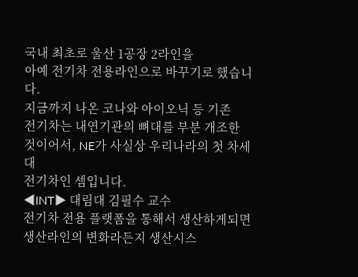국내 최초로 울산 1공장 2라인을
아예 전기차 전용라인으로 바꾸기로 했습니다.
지금까지 나온 코나와 아이오닉 등 기존
전기차는 내연기관의 뼈대를 부분 개조한
것이어서, NE가 사실상 우리나라의 첫 차세대
전기차인 셈입니다.
◀INT▶ 대림대 김필수 교수
전기차 전용 플랫폼을 통해서 생산하게되면
생산라인의 변화라든지 생산시스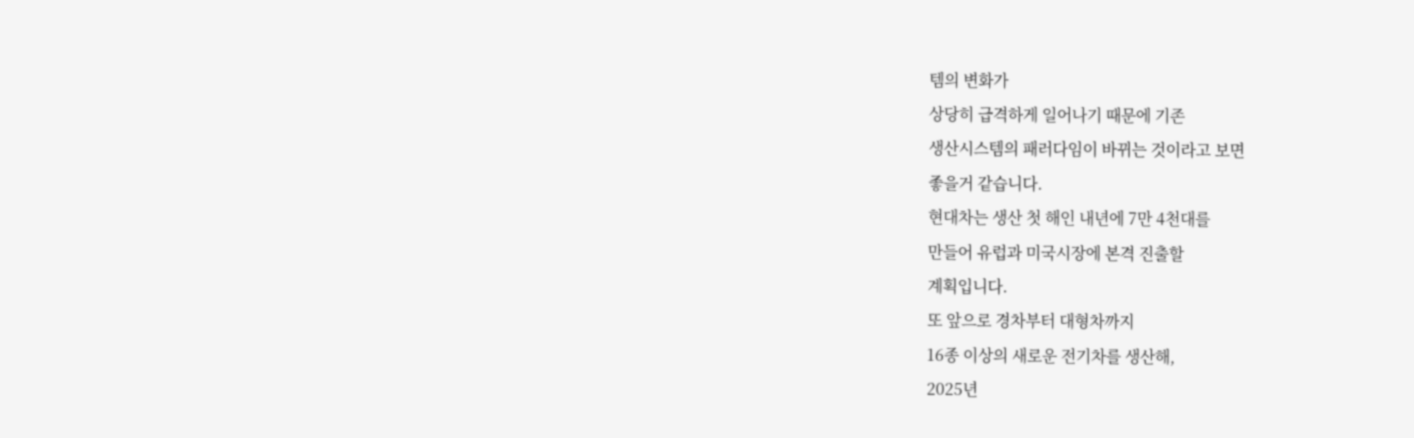템의 변화가
상당히 급격하게 일어나기 때문에 기존
생산시스템의 패러다임이 바뀌는 것이라고 보면
좋을거 같습니다.
현대차는 생산 첫 해인 내년에 7만 4천대를
만들어 유럽과 미국시장에 본격 진출할
계획입니다.
또 앞으로 경차부터 대형차까지
16종 이상의 새로운 전기차를 생산해,
2025년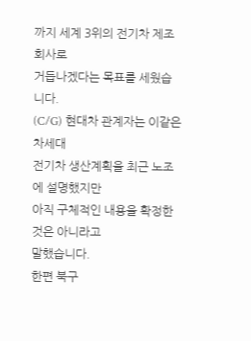까지 세계 3위의 전기차 제조회사로
거듭나겠다는 목표를 세웠습니다.
(C/G) 현대차 관계자는 이같은 차세대
전기차 생산계획을 최근 노조에 설명했지만
아직 구체적인 내용을 확정한 것은 아니라고
말했습니다.
한편 북구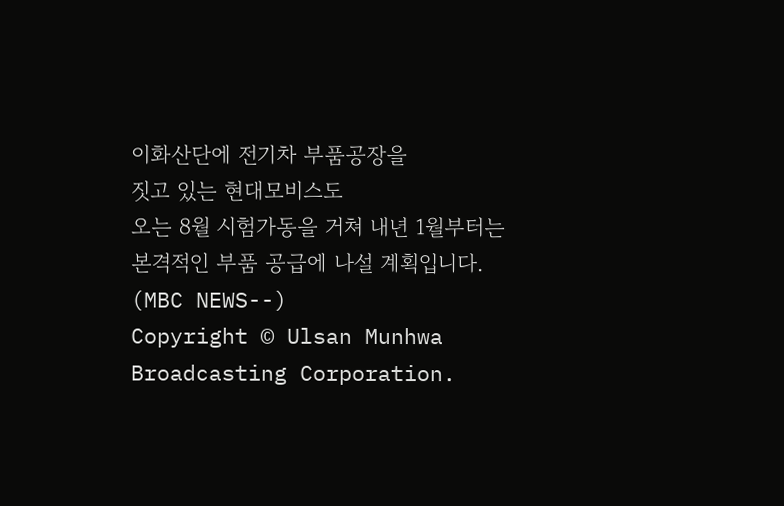이화산단에 전기차 부품공장을
짓고 있는 현대모비스도
오는 8월 시험가동을 거쳐 내년 1월부터는
본격적인 부품 공급에 나설 계획입니다.
(MBC NEWS--)
Copyright © Ulsan Munhwa Broadcasting Corporation.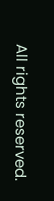All rights reserved.